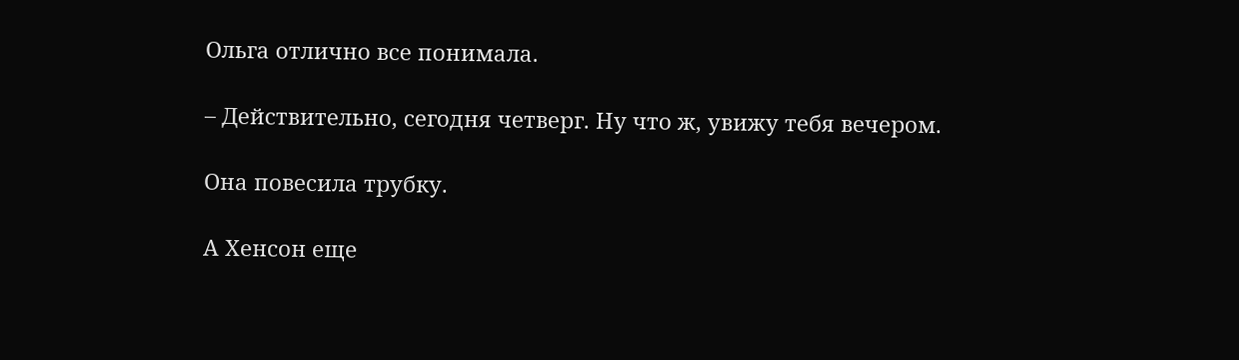Ольга отлично все понимала.

– Действительно, сегодня четверг. Ну что ж, увижу тебя вечером.

Она повесила трубку.

А Хенсон еще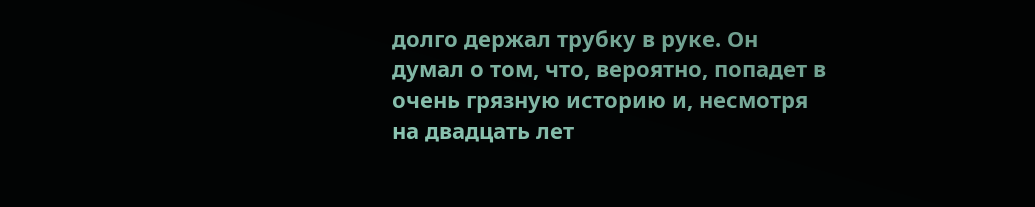долго держал трубку в руке. Он думал о том, что, вероятно, попадет в очень грязную историю и, несмотря на двадцать лет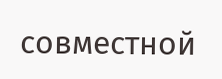совместной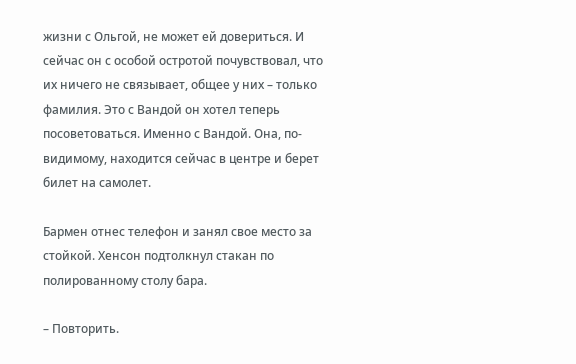жизни с Ольгой, не может ей довериться. И сейчас он с особой остротой почувствовал, что их ничего не связывает, общее у них – только фамилия. Это с Вандой он хотел теперь посоветоваться. Именно с Вандой. Она, по-видимому, находится сейчас в центре и берет билет на самолет.

Бармен отнес телефон и занял свое место за стойкой. Хенсон подтолкнул стакан по полированному столу бара.

– Повторить.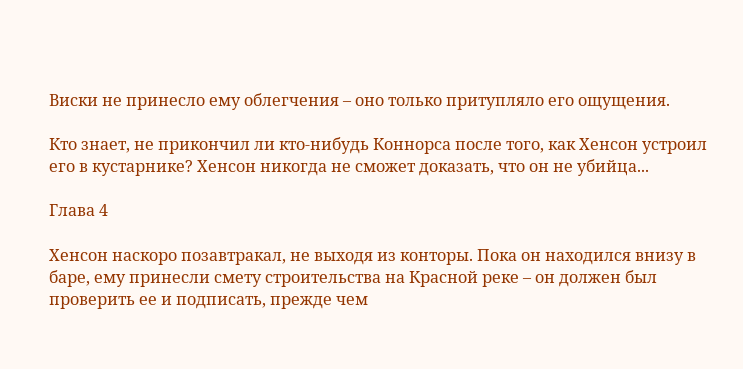Виски не принесло ему облегчения – оно только притупляло его ощущения.

Кто знает, не прикончил ли кто-нибудь Коннорса после того, как Хенсон устроил его в кустарнике? Хенсон никогда не сможет доказать, что он не убийца...

Глава 4

Хенсон наскоро позавтракал, не выходя из конторы. Пока он находился внизу в баре, ему принесли смету строительства на Красной реке – он должен был проверить ее и подписать, прежде чем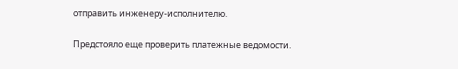отправить инженеру-исполнителю.

Предстояло еще проверить платежные ведомости.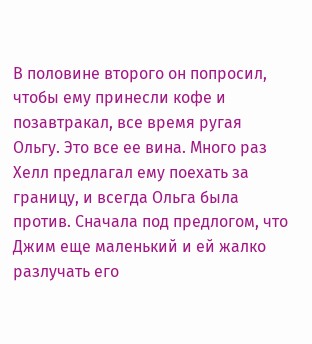В половине второго он попросил, чтобы ему принесли кофе и позавтракал, все время ругая Ольгу. Это все ее вина. Много раз Хелл предлагал ему поехать за границу, и всегда Ольга была против. Сначала под предлогом, что Джим еще маленький и ей жалко разлучать его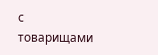с товарищами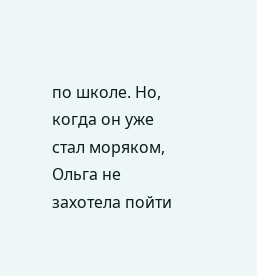по школе. Но, когда он уже стал моряком, Ольга не захотела пойти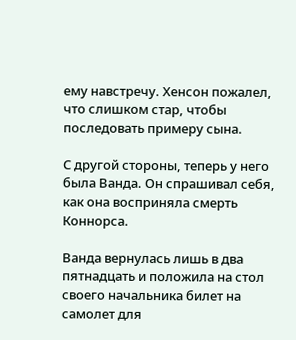ему навстречу. Хенсон пожалел, что слишком стар, чтобы последовать примеру сына.

С другой стороны, теперь у него была Ванда. Он спрашивал себя, как она восприняла смерть Коннорса.

Ванда вернулась лишь в два пятнадцать и положила на стол своего начальника билет на самолет для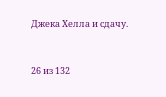Джека Хелла и сдачу.



26 из 132